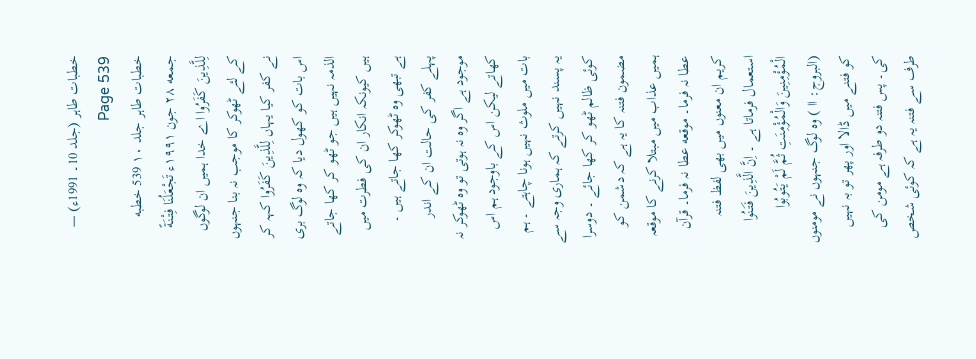خطبات طاہر (جلد 10۔ 1991ء) — Page 539
خطبات طاہر جلد ۱۰ 539 خطبه جمعه ۲۸ جون ۱۹۹۱ء تَجْعَلُنَا فِتْنَةً لِلَّذِينَ كَفَرُوا اے خدا ہمیں ان لوگوں کے لئے ٹھوکر کا موجب نہ بنا جنہوں نے کفر کیا یہاں لِلَّذِينَ كَفَرُوا کہہ کر اس بات کو کھول دیا کہ وہ لوگ بری الذمہ نہیں ہیں جو ٹھو کر کھا جاتے ہیں کیونکہ انکار ان کی فطرت میں ہے تبھی وہ ٹھوکر کھا جاتے ہیں ۔ پہلے کفر کی حالت ان کے اندر موجود ہے اگر وہ نہ ہوتی تو وہ ٹھوکر نہ کھاتے لیکن اس کے باوجود ہم اس بات میں ملوث نہیں ہونا چاہتے ۔ ہم یہ پسند نہیں کرتے کہ ہماری وجہ سے کوئی ظالم ٹھو کر کھا جائے ۔ دوسرا مضمون فتنہ کا یہ ہے کہ دشمن کو ہمیں عذاب میں مبتلا کرنے کا موقعہ عطا نہ فرما۔ موقعه عطا نہ فرما۔ قرآن کریم ان معنوں میں بھی لفظ فتنہ استعمال فرماتا ہے ۔ اِنَّ الَّذِينَ فَتَنُوا الْمُؤْمِنِينَ وَالْمُؤْمِنَتِ ثُمَّ لَمْ يَتُوبُوا (البروج: اا ) وہ لوگ جنہوں نے مومنوں کو فتنے میں ڈالا اور پھر تو بہ نہیں کی۔ پس فتنہ دو طرفہ ہے مومن کی طرف سے فتنہ یہ ہے کہ کوئی شخص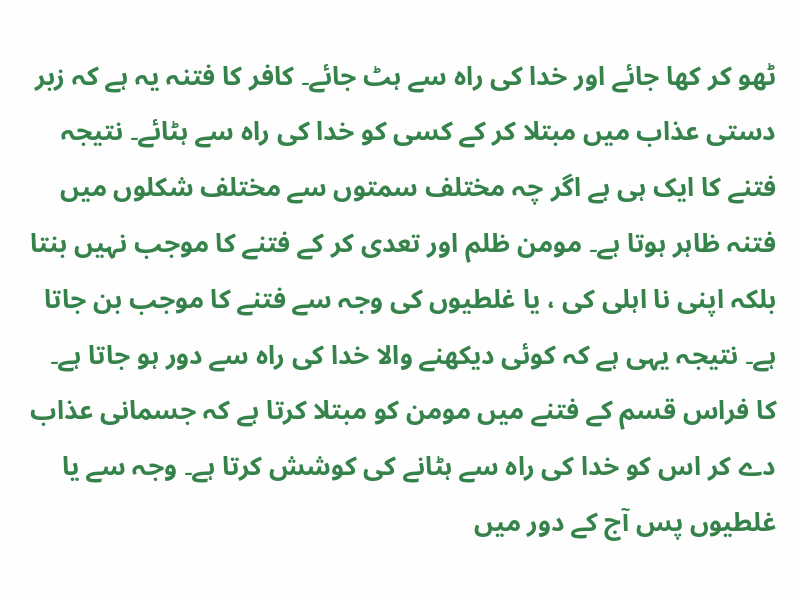ٹھو کر کھا جائے اور خدا کی راہ سے ہٹ جائے۔ کافر کا فتنہ یہ ہے کہ زبر دستی عذاب میں مبتلا کر کے کسی کو خدا کی راہ سے ہٹائے۔ نتیجہ فتنے کا ایک ہی ہے اگر چہ مختلف سمتوں سے مختلف شکلوں میں فتنہ ظاہر ہوتا ہے۔ مومن ظلم اور تعدی کر کے فتنے کا موجب نہیں بنتا بلکہ اپنی نا اہلی کی ، یا غلطیوں کی وجہ سے فتنے کا موجب بن جاتا ہے۔ نتیجہ یہی ہے کہ کوئی دیکھنے والا خدا کی راہ سے دور ہو جاتا ہے۔ کا فراس قسم کے فتنے میں مومن کو مبتلا کرتا ہے کہ جسمانی عذاب دے کر اس کو خدا کی راہ سے ہٹانے کی کوشش کرتا ہے۔ وجہ سے یا غلطیوں پس آج کے دور میں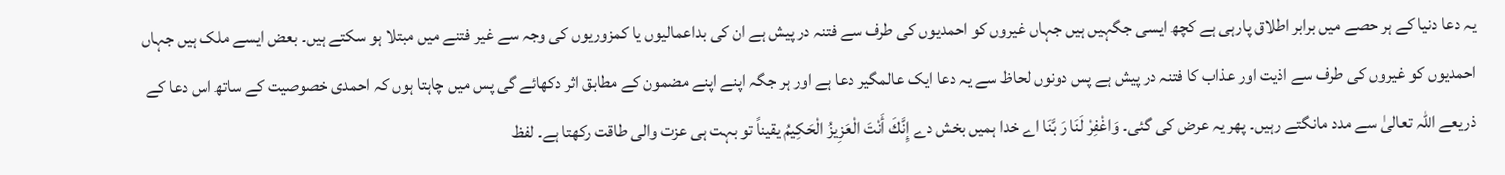یہ دعا دنیا کے ہر حصے میں برابر اطلاق پارہی ہے کچھ ایسی جگہیں ہیں جہاں غیروں کو احمدیوں کی طرف سے فتنہ در پیش ہے ان کی بداعمالیوں یا کمزوریوں کی وجہ سے غیر فتنے میں مبتلا ہو سکتے ہیں۔ بعض ایسے ملک ہیں جہاں احمدیوں کو غیروں کی طرف سے اذیت اور عذاب کا فتنہ در پیش ہے پس دونوں لحاظ سے یہ دعا ایک عالمگیر دعا ہے اور ہر جگہ اپنے اپنے مضمون کے مطابق اثر دکھائے گی پس میں چاہتا ہوں کہ احمدی خصوصیت کے ساتھ اس دعا کے ذریعے اللہ تعالیٰ سے مدد مانگتے رہیں۔ پھر یہ عرض کی گئی۔ وَاغْفِرْ لَنَا رَ بَّنَا اے خدا ہمیں بخش دے إِنَّكَ أَنْتَ الْعَزِيزُ الْحَكِيمُ یقیناً تو بہت ہی عزت والی طاقت رکھتا ہے۔ لفظ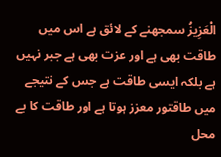الْعَزِيزُ سمجھنے کے لائق ہے اس میں طاقت بھی ہے اور عزت بھی ہے جبر نہیں ہے بلکہ ایسی طاقت ہے جس کے نتیجے میں طاقتور معزز ہوتا ہے اور طاقت کا بے محل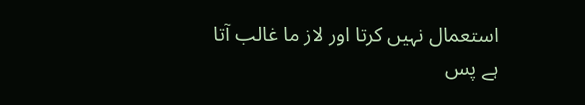استعمال نہیں کرتا اور لاز ما غالب آتا ہے پس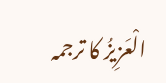الْعَزِيزُ کا ترجمہ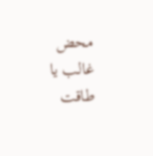محض غالب یا طاقت